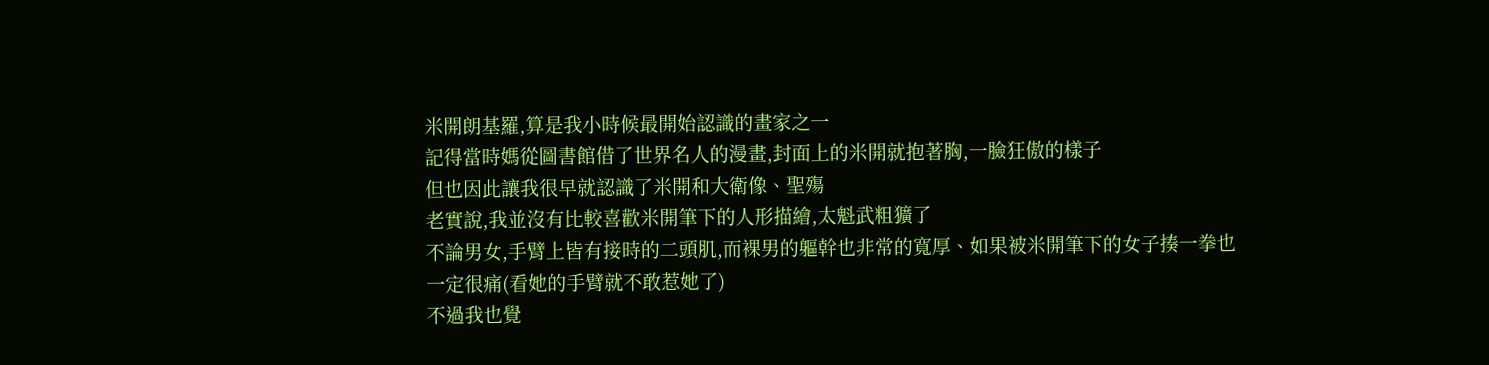米開朗基羅,算是我小時候最開始認識的畫家之一
記得當時媽從圖書館借了世界名人的漫畫,封面上的米開就抱著胸,一臉狂傲的樣子
但也因此讓我很早就認識了米開和大衛像、聖殤
老實說,我並沒有比較喜歡米開筆下的人形描繪,太魁武粗獷了
不論男女,手臂上皆有接時的二頭肌,而裸男的軀幹也非常的寬厚、如果被米開筆下的女子揍一拳也一定很痛(看她的手臂就不敢惹她了)
不過我也覺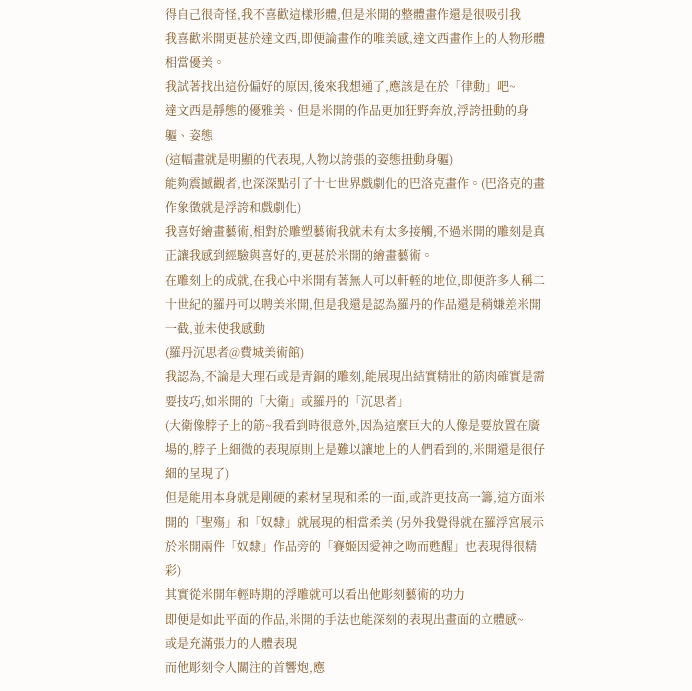得自己很奇怪,我不喜歡這樣形體,但是米開的整體畫作還是很吸引我
我喜歡米開更甚於達文西,即便論畫作的唯美感,達文西畫作上的人物形體相當優美。
我試著找出這份偏好的原因,後來我想通了,應該是在於「律動」吧~
達文西是靜態的優雅美、但是米開的作品更加狂野奔放,浮誇扭動的身軀、姿態
(這幅畫就是明顯的代表現,人物以誇張的姿態扭動身軀)
能夠震撼觀者,也深深點引了十七世界戲劇化的巴洛克畫作。(巴洛克的畫作象徵就是浮誇和戲劇化)
我喜好繪畫藝術,相對於雕塑藝術我就未有太多接觸,不過米開的雕刻是真正讓我感到經驗與喜好的,更甚於米開的繪畫藝術。
在雕刻上的成就,在我心中米開有著無人可以軒輊的地位,即便許多人稱二十世紀的羅丹可以聘美米開,但是我還是認為羅丹的作品還是稍嫌差米開一截,並未使我感動
(羅丹沉思者@費城美術館)
我認為,不論是大理石或是青銅的雕刻,能展現出結實精壯的筋肉確實是需要技巧,如米開的「大衛」或羅丹的「沉思者」
(大衛像脖子上的筋~我看到時很意外,因為這麼巨大的人像是要放置在廣場的,脖子上細微的表現原則上是難以讓地上的人們看到的,米開還是很仔細的呈現了)
但是能用本身就是剛硬的素材呈現和柔的一面,或許更技高一籌,這方面米開的「聖殤」和「奴隸」就展現的相當柔美 (另外我覺得就在羅浮宮展示於米開兩件「奴隸」作品旁的「賽姬因愛神之吻而甦醒」也表現得很精彩)
其實從米開年輕時期的浮雕就可以看出他彫刻藝術的功力
即便是如此平面的作品,米開的手法也能深刻的表現出畫面的立體感~
或是充滿張力的人體表現
而他彫刻令人關注的首響炮,應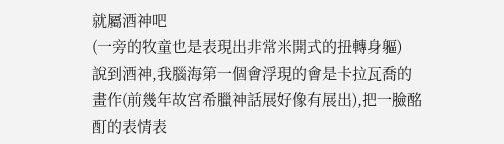就屬酒神吧
(一旁的牧童也是表現出非常米開式的扭轉身軀)
說到酒神,我腦海第一個會浮現的會是卡拉瓦喬的畫作(前幾年故宮希臘神話展好像有展出),把一臉酩酊的表情表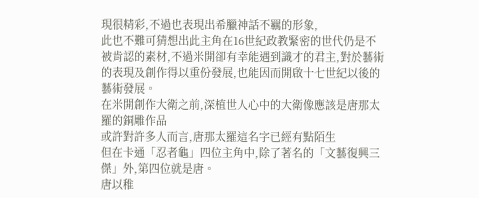現很精彩,不過也表現出希臘神話不羈的形象,
此也不難可猜想出此主角在16世紀政教緊密的世代仍是不被肯認的素材,不過米開卻有幸能遇到識才的君主,對於藝術的表現及創作得以重份發展,也能因而開啟十七世紀以後的藝術發展。
在米開創作大衛之前,深植世人心中的大衛像應該是唐那太羅的銅雕作品
或許對許多人而言,唐那太羅這名字已經有點陌生
但在卡通「忍者龜」四位主角中,除了著名的「文藝復興三傑」外,第四位就是唐。
唐以稚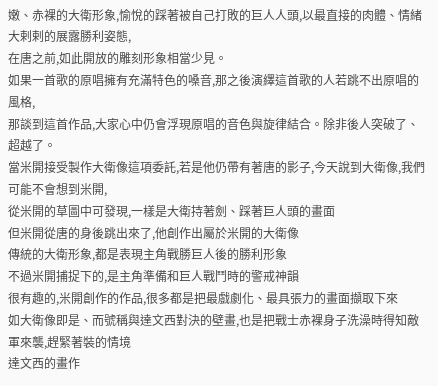嫩、赤裸的大衛形象,愉悅的踩著被自己打敗的巨人人頭,以最直接的肉體、情緒大剌剌的展露勝利姿態,
在唐之前,如此開放的雕刻形象相當少見。
如果一首歌的原唱擁有充滿特色的嗓音,那之後演繹這首歌的人若跳不出原唱的風格,
那談到這首作品,大家心中仍會浮現原唱的音色與旋律結合。除非後人突破了、超越了。
當米開接受製作大衛像這項委託,若是他仍帶有著唐的影子,今天說到大衛像,我們可能不會想到米開,
從米開的草圖中可發現,一樣是大衛持著劍、踩著巨人頭的畫面
但米開從唐的身後跳出來了,他創作出屬於米開的大衛像
傳統的大衛形象,都是表現主角戰勝巨人後的勝利形象
不過米開捕捉下的,是主角準備和巨人戰鬥時的警戒神韻
很有趣的,米開創作的作品,很多都是把最戲劇化、最具張力的畫面擷取下來
如大衛像即是、而號稱與達文西對決的壁畫,也是把戰士赤裸身子洗澡時得知敵軍來襲,趕緊著裝的情境
達文西的畫作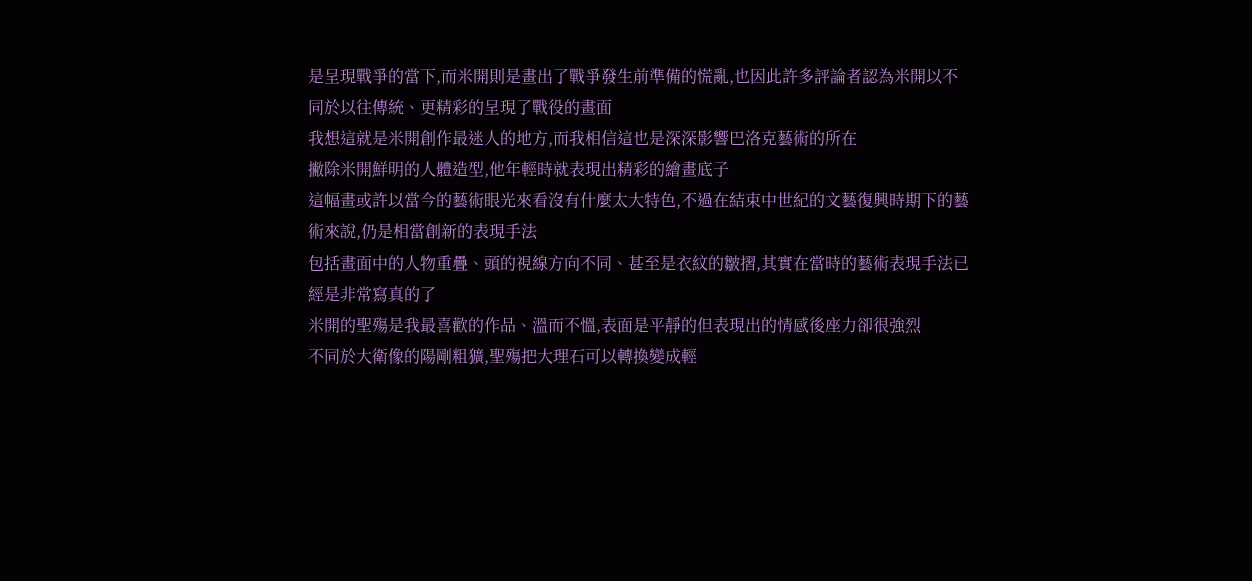是呈現戰爭的當下,而米開則是畫出了戰爭發生前準備的慌亂,也因此許多評論者認為米開以不同於以往傳統、更精彩的呈現了戰役的畫面
我想這就是米開創作最迷人的地方,而我相信這也是深深影響巴洛克藝術的所在
撇除米開鮮明的人體造型,他年輕時就表現出精彩的繪畫底子
這幅畫或許以當今的藝術眼光來看沒有什麼太大特色,不過在結束中世紀的文藝復興時期下的藝術來說,仍是相當創新的表現手法
包括畫面中的人物重疊、頭的視線方向不同、甚至是衣紋的皺摺,其實在當時的藝術表現手法已經是非常寫真的了
米開的聖殤是我最喜歡的作品、溫而不慍,表面是平靜的但表現出的情感後座力卻很強烈
不同於大衛像的陽剛粗獷,聖殤把大理石可以轉換變成輕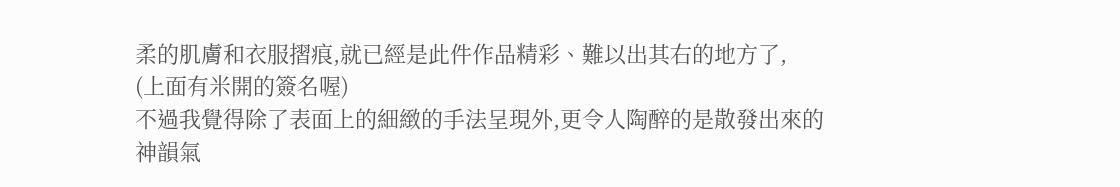柔的肌膚和衣服摺痕,就已經是此件作品精彩、難以出其右的地方了,
(上面有米開的簽名喔)
不過我覺得除了表面上的細緻的手法呈現外,更令人陶醉的是散發出來的神韻氣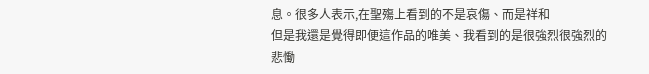息。很多人表示,在聖殤上看到的不是哀傷、而是祥和
但是我還是覺得即便這作品的唯美、我看到的是很強烈很強烈的悲慟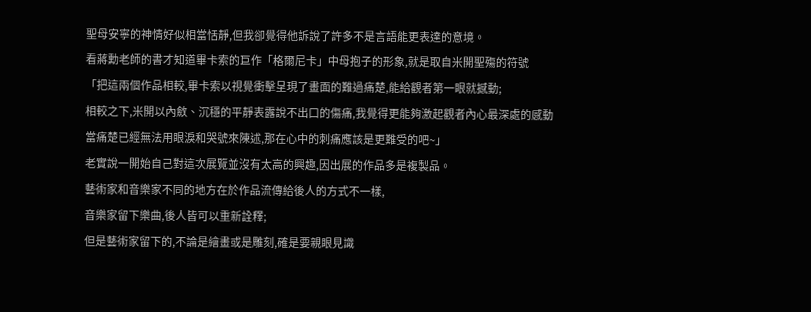聖母安寧的神情好似相當恬靜,但我卻覺得他訴說了許多不是言語能更表達的意境。
看蔣勳老師的書才知道畢卡索的巨作「格爾尼卡」中母抱子的形象,就是取自米開聖殤的符號
「把這兩個作品相較,畢卡索以視覺衝擊呈現了畫面的難過痛楚,能給觀者第一眼就撼動;
相較之下,米開以內斂、沉穩的平靜表露說不出口的傷痛,我覺得更能夠激起觀者內心最深處的感動
當痛楚已經無法用眼淚和哭號來陳述,那在心中的刺痛應該是更難受的吧~」
老實說一開始自己對這次展覽並沒有太高的興趣,因出展的作品多是複製品。
藝術家和音樂家不同的地方在於作品流傳給後人的方式不一樣,
音樂家留下樂曲,後人皆可以重新詮釋;
但是藝術家留下的,不論是繪畫或是雕刻,確是要親眼見識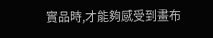實品時,才能夠感受到畫布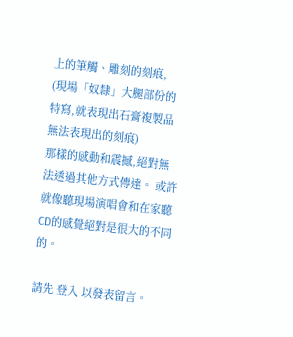上的筆觸、雕刻的刻痕,
(現場「奴隸」大腿部份的特寫,就表現出石膏複製品無法表現出的刻痕)
那樣的感動和震撼,絕對無法透過其他方式傳達。 或許就像聽現場演唱會和在家聽CD的感覺絕對是很大的不同的。

請先 登入 以發表留言。